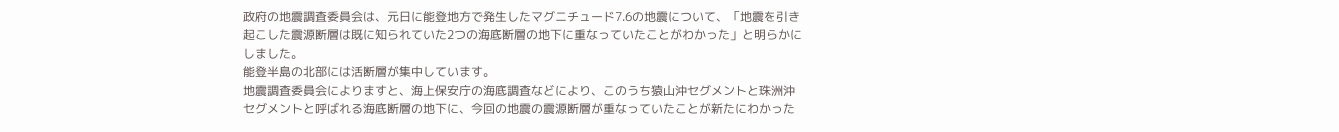政府の地震調査委員会は、元日に能登地方で発生したマグニチュード7.6の地震について、「地震を引き起こした震源断層は既に知られていた2つの海底断層の地下に重なっていたことがわかった」と明らかにしました。
能登半島の北部には活断層が集中しています。
地震調査委員会によりますと、海上保安庁の海底調査などにより、このうち猿山沖セグメントと珠洲沖セグメントと呼ばれる海底断層の地下に、今回の地震の震源断層が重なっていたことが新たにわかった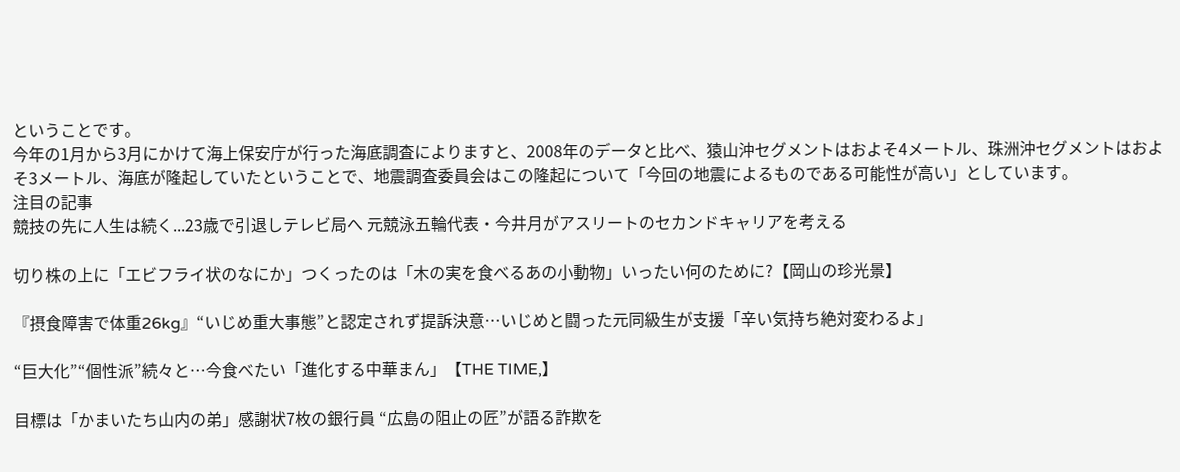ということです。
今年の1月から3月にかけて海上保安庁が行った海底調査によりますと、2008年のデータと比べ、猿山沖セグメントはおよそ4メートル、珠洲沖セグメントはおよそ3メートル、海底が隆起していたということで、地震調査委員会はこの隆起について「今回の地震によるものである可能性が高い」としています。
注目の記事
競技の先に人生は続く...23歳で引退しテレビ局へ 元競泳五輪代表・今井月がアスリートのセカンドキャリアを考える

切り株の上に「エビフライ状のなにか」つくったのは「木の実を食べるあの小動物」いったい何のために?【岡山の珍光景】

『摂食障害で体重26kg』“いじめ重大事態”と認定されず提訴決意…いじめと闘った元同級生が支援「辛い気持ち絶対変わるよ」

“巨大化”“個性派”続々と…今食べたい「進化する中華まん」【THE TIME,】

目標は「かまいたち山内の弟」感謝状7枚の銀行員 “広島の阻止の匠”が語る詐欺を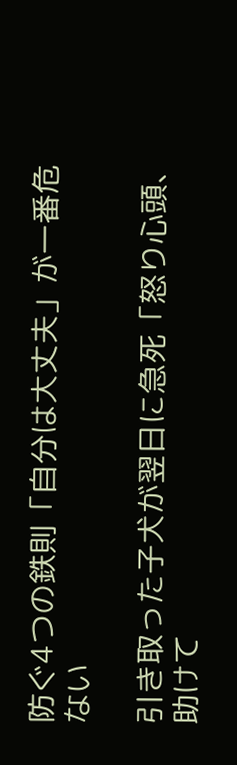防ぐ4つの鉄則「自分は大丈夫」が一番危ない

引き取った子犬が翌日に急死「怒り心頭、助けて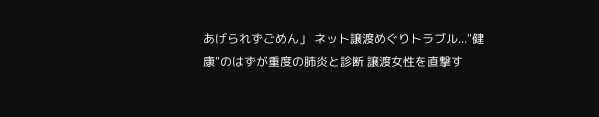あげられずごめん」 ネット譲渡めぐりトラブル..."健康"のはずが重度の肺炎と診断 譲渡女性を直撃す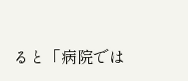ると「病院では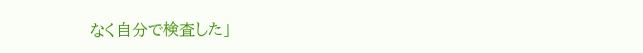なく自分で検査した」